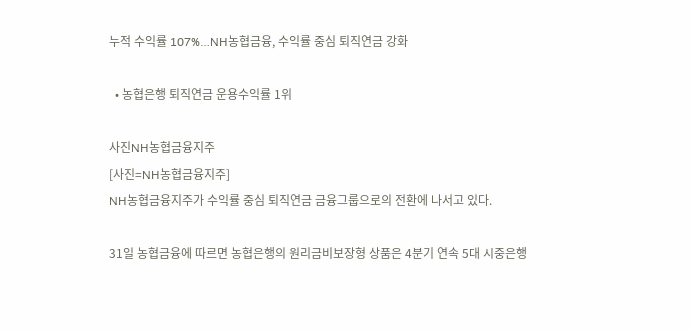누적 수익률 107%…NH농협금융, 수익률 중심 퇴직연금 강화

  • 농협은행 퇴직연금 운용수익률 1위

사진NH농협금융지주
[사진=NH농협금융지주]
NH농협금융지주가 수익률 중심 퇴직연금 금융그룹으로의 전환에 나서고 있다.

31일 농협금융에 따르면 농협은행의 원리금비보장형 상품은 4분기 연속 5대 시중은행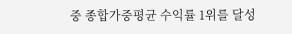중 종합가중평균 수익률 1위를 달성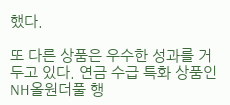했다.

또 다른 상품은 우수한 성과를 거두고 있다. 연금 수급 특화 상품인 NH올원더풀 행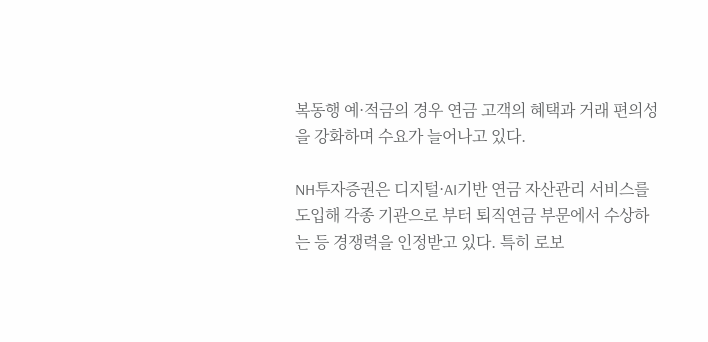복동행 예·적금의 경우 연금 고객의 혜택과 거래 편의성을 강화하며 수요가 늘어나고 있다.

NH투자증권은 디지털·AI기반 연금 자산관리 서비스를 도입해 각종 기관으로 부터 퇴직연금 부문에서 수상하는 등 경쟁력을 인정받고 있다. 특히 로보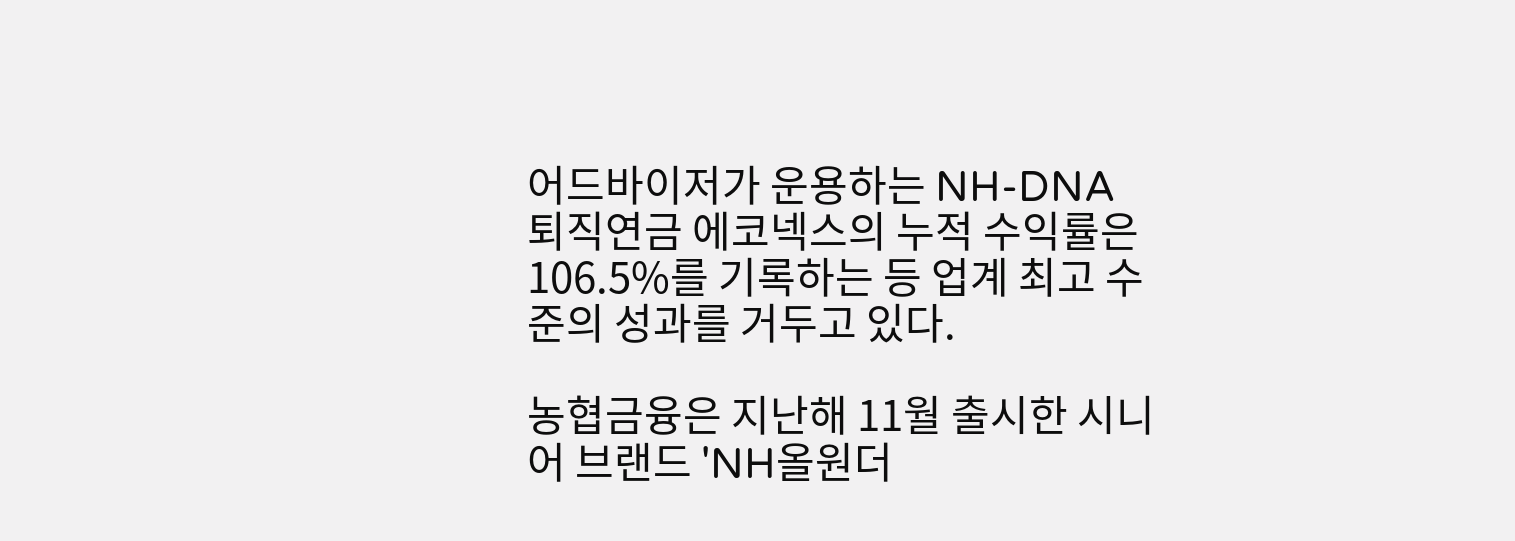어드바이저가 운용하는 NH-DNA 퇴직연금 에코넥스의 누적 수익률은 106.5%를 기록하는 등 업계 최고 수준의 성과를 거두고 있다.

농협금융은 지난해 11월 출시한 시니어 브랜드 'NH올원더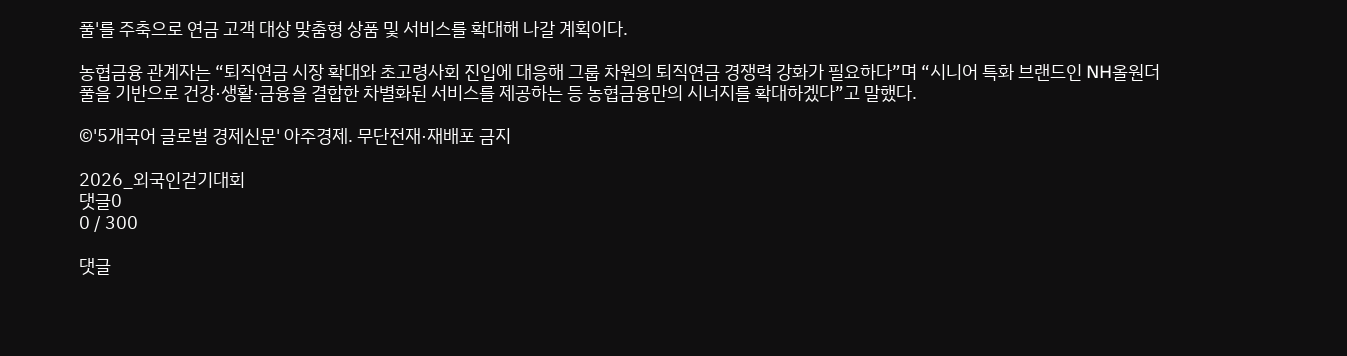풀'를 주축으로 연금 고객 대상 맞춤형 상품 및 서비스를 확대해 나갈 계획이다.

농협금융 관계자는 “퇴직연금 시장 확대와 초고령사회 진입에 대응해 그룹 차원의 퇴직연금 경쟁력 강화가 필요하다”며 “시니어 특화 브랜드인 NH올원더풀을 기반으로 건강·생활·금융을 결합한 차별화된 서비스를 제공하는 등 농협금융만의 시너지를 확대하겠다”고 말했다.

©'5개국어 글로벌 경제신문' 아주경제. 무단전재·재배포 금지

2026_외국인걷기대회
댓글0
0 / 300

댓글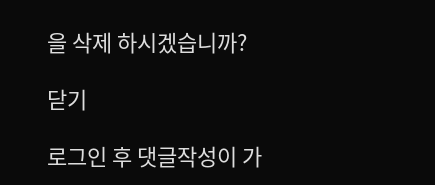을 삭제 하시겠습니까?

닫기

로그인 후 댓글작성이 가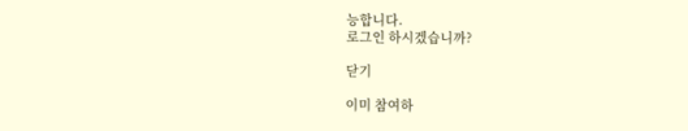능합니다.
로그인 하시겠습니까?

닫기

이미 참여하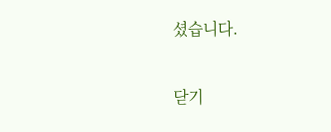셨습니다.

닫기